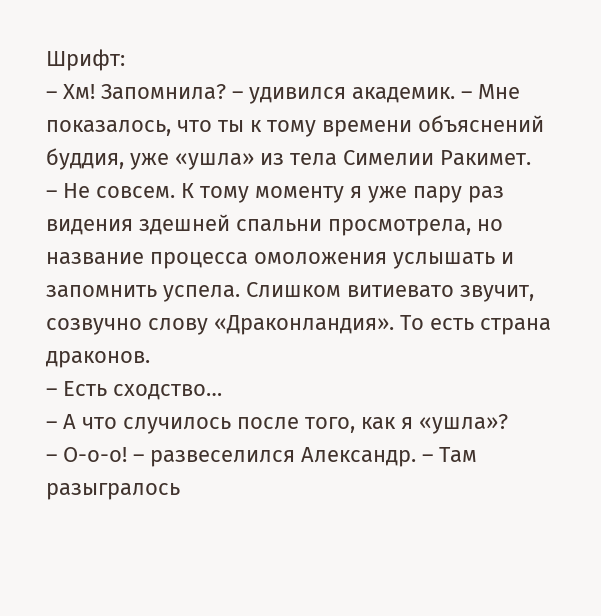Шрифт:
– Хм! Запомнила? – удивился академик. – Мне показалось, что ты к тому времени объяснений буддия, уже «ушла» из тела Симелии Ракимет.
– Не совсем. К тому моменту я уже пару раз видения здешней спальни просмотрела, но название процесса омоложения услышать и запомнить успела. Слишком витиевато звучит, созвучно слову «Драконландия». То есть страна драконов.
– Есть сходство…
– А что случилось после того, как я «ушла»?
– О-о-о! – развеселился Александр. – Там разыгралось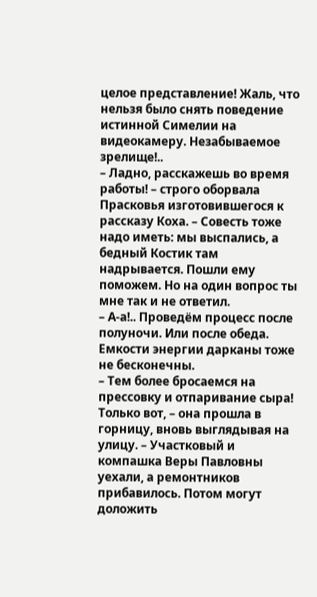целое представление! Жаль, что нельзя было снять поведение истинной Симелии на видеокамеру. Незабываемое зрелище!..
– Ладно, расскажешь во время работы! – строго оборвала Прасковья изготовившегося к рассказу Коха. – Совесть тоже надо иметь: мы выспались, а бедный Костик там надрывается. Пошли ему поможем. Но на один вопрос ты мне так и не ответил.
– А-а!.. Проведём процесс после полуночи. Или после обеда. Емкости энергии дарканы тоже не бесконечны.
– Тем более бросаемся на прессовку и отпаривание сыра! Только вот, – она прошла в горницу, вновь выглядывая на улицу. – Участковый и компашка Веры Павловны уехали, а ремонтников прибавилось. Потом могут доложить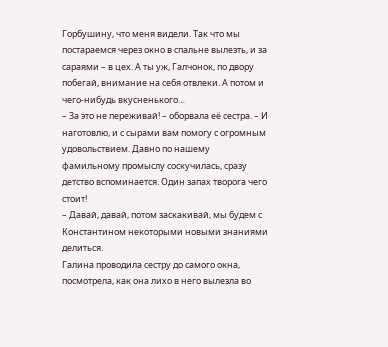Горбушину, что меня видели. Так что мы постараемся через окно в спальне вылезть, и за сараями – в цех. А ты уж, Галчонок, по двору побегай, внимание на себя отвлеки. А потом и чего-нибудь вкусненького…
– За это не переживай! – оборвала её сестра. – И наготовлю, и с сырами вам помогу с огромным удовольствием. Давно по нашему фамильному промыслу соскучилась, сразу детство вспоминается. Один запах творога чего стоит!
– Давай, давай, потом заскакивай, мы будем с Константином некоторыми новыми знаниями делиться.
Галина проводила сестру до самого окна, посмотрела, как она лихо в него вылезла во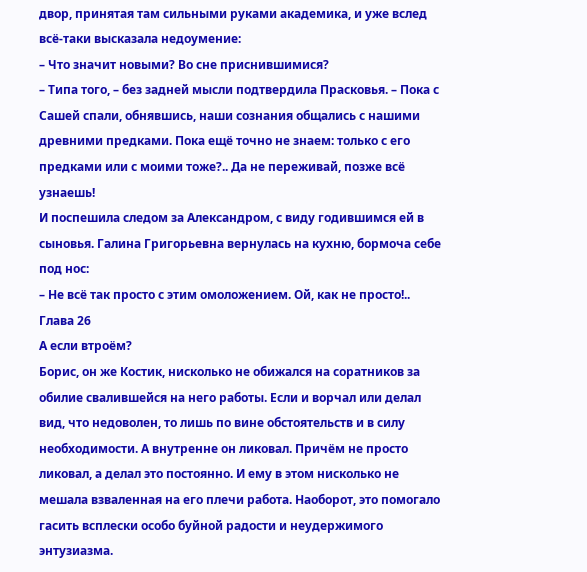двор, принятая там сильными руками академика, и уже вслед всё-таки высказала недоумение:
– Что значит новыми? Во сне приснившимися?
– Типа того, – без задней мысли подтвердила Прасковья. – Пока с Сашей спали, обнявшись, наши сознания общались с нашими древними предками. Пока ещё точно не знаем: только с его предками или с моими тоже?.. Да не переживай, позже всё узнаешь!
И поспешила следом за Александром, с виду годившимся ей в сыновья. Галина Григорьевна вернулась на кухню, бормоча себе под нос:
– Не всё так просто с этим омоложением. Ой, как не просто!..
Глава 26
А если втроём?
Борис, он же Костик, нисколько не обижался на соратников за обилие свалившейся на него работы. Если и ворчал или делал вид, что недоволен, то лишь по вине обстоятельств и в силу необходимости. А внутренне он ликовал. Причём не просто ликовал, а делал это постоянно. И ему в этом нисколько не мешала взваленная на его плечи работа. Наоборот, это помогало гасить всплески особо буйной радости и неудержимого энтузиазма.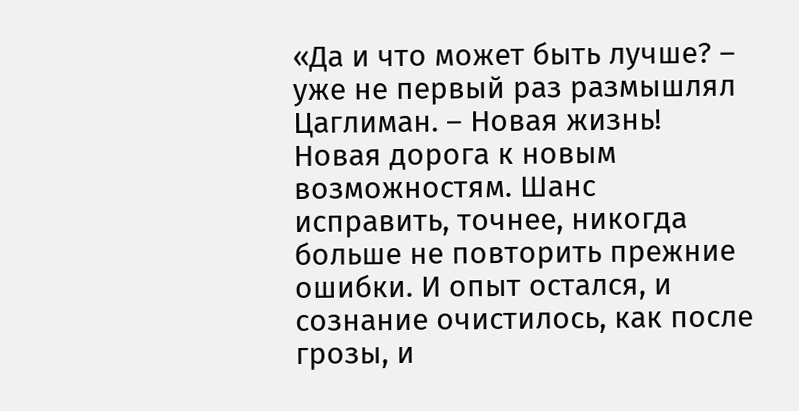«Да и что может быть лучше? – уже не первый раз размышлял Цаглиман. – Новая жизнь! Новая дорога к новым возможностям. Шанс исправить, точнее, никогда больше не повторить прежние ошибки. И опыт остался, и сознание очистилось, как после грозы, и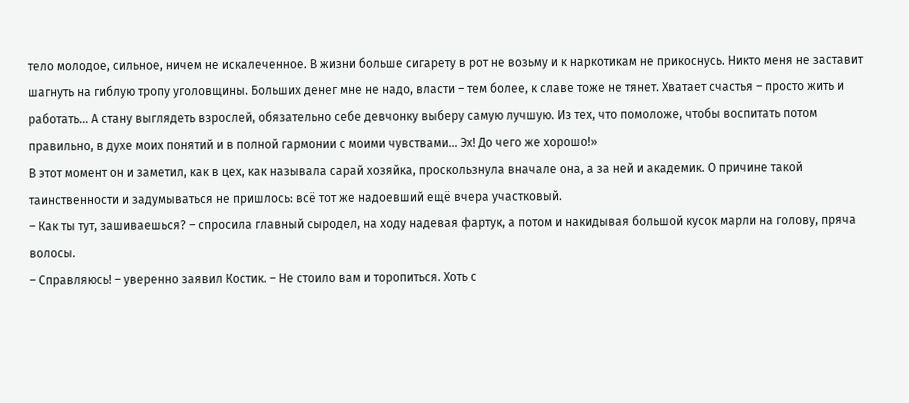тело молодое, сильное, ничем не искалеченное. В жизни больше сигарету в рот не возьму и к наркотикам не прикоснусь. Никто меня не заставит шагнуть на гиблую тропу уголовщины. Больших денег мне не надо, власти – тем более, к славе тоже не тянет. Хватает счастья – просто жить и работать… А стану выглядеть взрослей, обязательно себе девчонку выберу самую лучшую. Из тех, что помоложе, чтобы воспитать потом правильно, в духе моих понятий и в полной гармонии с моими чувствами… Эх! До чего же хорошо!»
В этот момент он и заметил, как в цех, как называла сарай хозяйка, проскользнула вначале она, а за ней и академик. О причине такой таинственности и задумываться не пришлось: всё тот же надоевший ещё вчера участковый.
– Как ты тут, зашиваешься? – спросила главный сыродел, на ходу надевая фартук, а потом и накидывая большой кусок марли на голову, пряча волосы.
– Справляюсь! – уверенно заявил Костик. – Не стоило вам и торопиться. Хоть с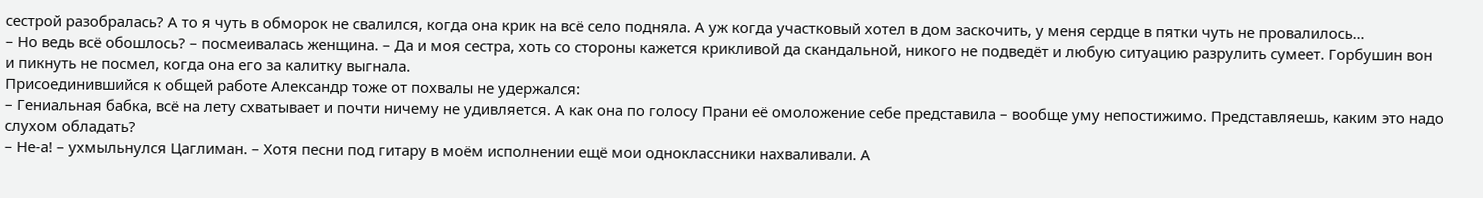сестрой разобралась? А то я чуть в обморок не свалился, когда она крик на всё село подняла. А уж когда участковый хотел в дом заскочить, у меня сердце в пятки чуть не провалилось…
– Но ведь всё обошлось? – посмеивалась женщина. – Да и моя сестра, хоть со стороны кажется крикливой да скандальной, никого не подведёт и любую ситуацию разрулить сумеет. Горбушин вон и пикнуть не посмел, когда она его за калитку выгнала.
Присоединившийся к общей работе Александр тоже от похвалы не удержался:
– Гениальная бабка, всё на лету схватывает и почти ничему не удивляется. А как она по голосу Прани её омоложение себе представила – вообще уму непостижимо. Представляешь, каким это надо слухом обладать?
– Не-а! – ухмыльнулся Цаглиман. – Хотя песни под гитару в моём исполнении ещё мои одноклассники нахваливали. А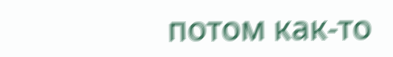потом как-то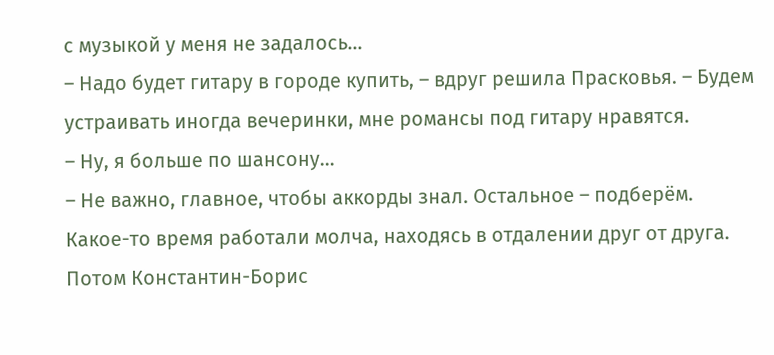с музыкой у меня не задалось…
– Надо будет гитару в городе купить, – вдруг решила Прасковья. – Будем устраивать иногда вечеринки, мне романсы под гитару нравятся.
– Ну, я больше по шансону…
– Не важно, главное, чтобы аккорды знал. Остальное – подберём.
Какое-то время работали молча, находясь в отдалении друг от друга. Потом Константин-Борис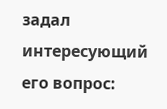задал интересующий его вопрос: